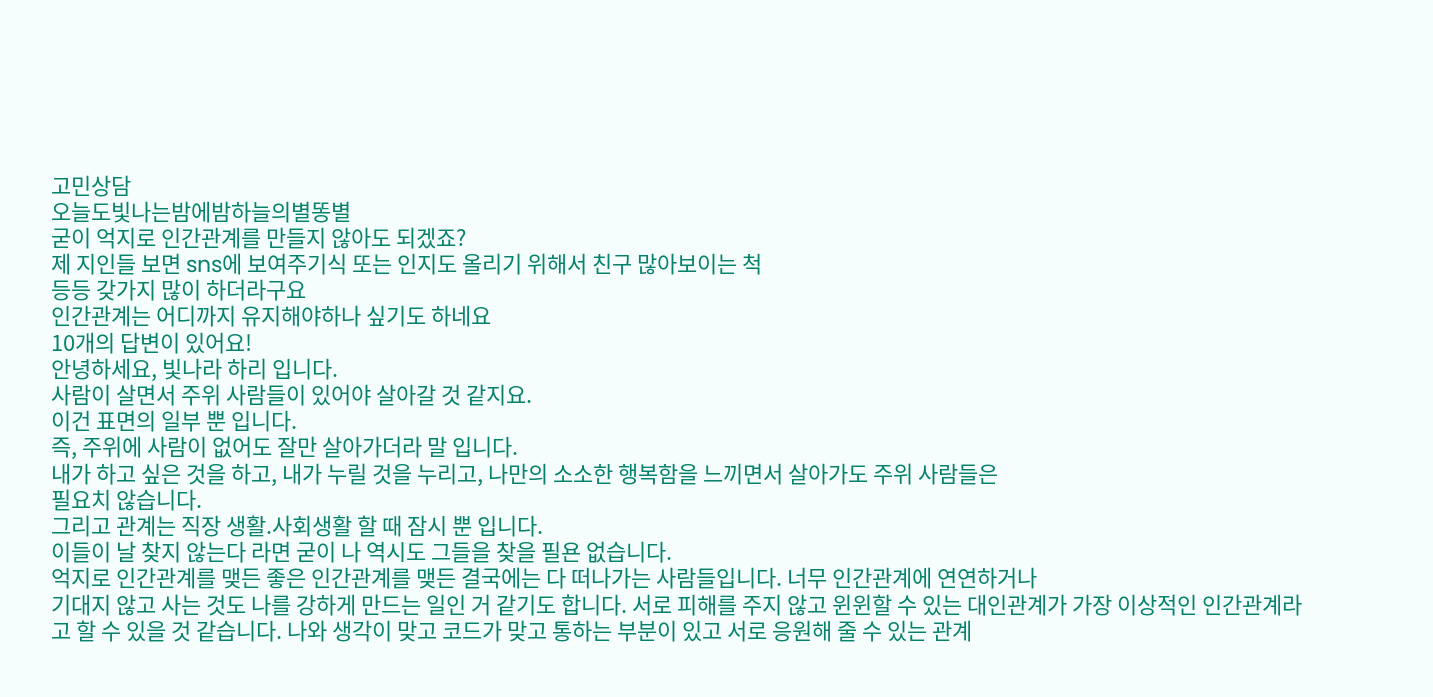고민상담
오늘도빛나는밤에밤하늘의별똥별
굳이 억지로 인간관계를 만들지 않아도 되겠죠?
제 지인들 보면 sns에 보여주기식 또는 인지도 올리기 위해서 친구 많아보이는 척
등등 갖가지 많이 하더라구요
인간관계는 어디까지 유지해야하나 싶기도 하네요
10개의 답변이 있어요!
안녕하세요, 빛나라 하리 입니다.
사람이 살면서 주위 사람들이 있어야 살아갈 것 같지요.
이건 표면의 일부 뿐 입니다.
즉, 주위에 사람이 없어도 잘만 살아가더라 말 입니다.
내가 하고 싶은 것을 하고, 내가 누릴 것을 누리고, 나만의 소소한 행복함을 느끼면서 살아가도 주위 사람들은
필요치 않습니다.
그리고 관계는 직장 생활.사회생활 할 때 잠시 뿐 입니다.
이들이 날 찾지 않는다 라면 굳이 나 역시도 그들을 찾을 필욘 없습니다.
억지로 인간관계를 맺든 좋은 인간관계를 맺든 결국에는 다 떠나가는 사람들입니다. 너무 인간관계에 연연하거나
기대지 않고 사는 것도 나를 강하게 만드는 일인 거 같기도 합니다. 서로 피해를 주지 않고 윈윈할 수 있는 대인관계가 가장 이상적인 인간관계라고 할 수 있을 것 같습니다. 나와 생각이 맞고 코드가 맞고 통하는 부분이 있고 서로 응원해 줄 수 있는 관계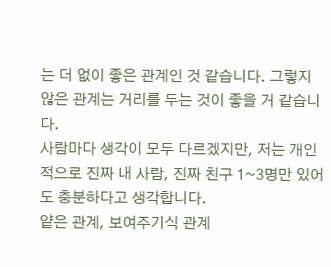는 더 없이 좋은 관계인 것 같습니다. 그렇지 않은 관계는 거리를 두는 것이 좋을 거 같습니다.
사람마다 생각이 모두 다르겠지만, 저는 개인적으로 진짜 내 사람, 진짜 친구 1~3명만 있어도 충분하다고 생각합니다.
얕은 관계, 보여주기식 관계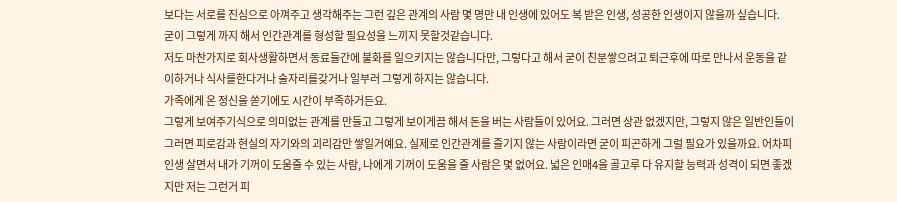보다는 서로를 진심으로 아껴주고 생각해주는 그런 깊은 관계의 사람 몇 명만 내 인생에 있어도 복 받은 인생, 성공한 인생이지 않을까 싶습니다.
굳이 그렇게 까지 해서 인간관계를 형성할 필요성을 느끼지 못할것같습니다.
저도 마찬가지로 회사생활하면서 동료들간에 불화를 일으키지는 않습니다만, 그렇다고 해서 굳이 친분쌓으려고 퇴근후에 따로 만나서 운동을 같이하거나 식사를한다거나 술자리를갖거나 일부러 그렇게 하지는 않습니다.
가족에게 온 정신을 쏟기에도 시간이 부족하거든요.
그렇게 보여주기식으로 의미없는 관계를 만들고 그렇게 보이게끔 해서 돈을 버는 사람들이 있어요. 그러면 상관 없겠지만, 그렇지 않은 일반인들이 그러면 피로감과 현실의 자기와의 괴리감만 쌓일거예요. 실제로 인간관계를 즐기지 않는 사람이라면 굳이 피곤하게 그럴 필요가 있을까요. 어차피 인생 살면서 내가 기꺼이 도움줄 수 있는 사람, 나에게 기꺼이 도움을 줄 사람은 몇 없어요. 넓은 인매4을 골고루 다 유지할 능력과 성격이 되면 좋겠지만 저는 그런거 피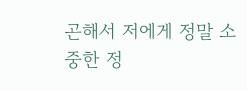곤해서 저에게 정말 소중한 정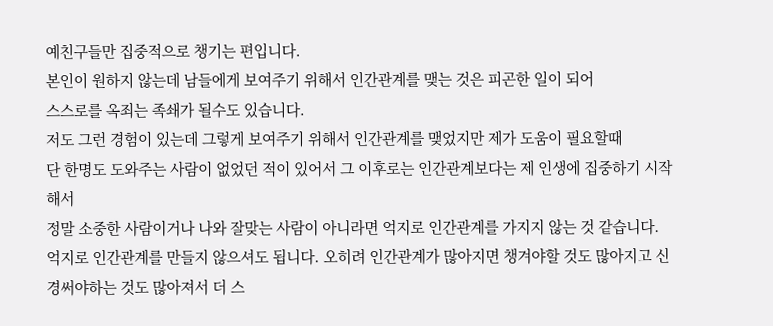예친구들만 집중적으로 챙기는 편입니다.
본인이 원하지 않는데 남들에게 보여주기 위해서 인간관계를 맺는 것은 피곤한 일이 되어
스스로를 옥죄는 족쇄가 될수도 있습니다.
저도 그런 경험이 있는데 그렇게 보여주기 위해서 인간관계를 맺었지만 제가 도움이 필요할때
단 한명도 도와주는 사람이 없었던 적이 있어서 그 이후로는 인간관계보다는 제 인생에 집중하기 시작해서
정말 소중한 사람이거나 나와 잘맞는 사람이 아니라면 억지로 인간관계를 가지지 않는 것 같습니다.
억지로 인간관계를 만들지 않으셔도 됩니다. 오히려 인간관계가 많아지면 챙겨야할 것도 많아지고 신경써야하는 것도 많아져서 더 스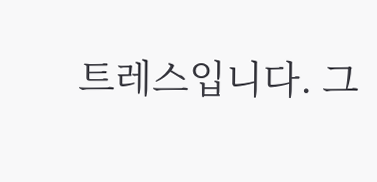트레스입니다. 그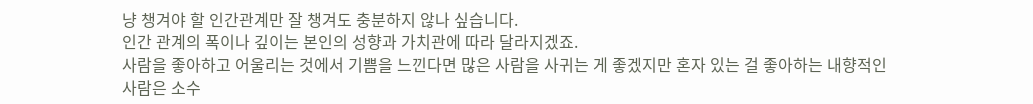냥 챙겨야 할 인간관계만 잘 챙겨도 충분하지 않나 싶습니다.
인간 관계의 폭이나 깊이는 본인의 성향과 가치관에 따라 달라지겠죠.
사람을 좋아하고 어울리는 것에서 기쁨을 느낀다면 많은 사람을 사귀는 게 좋겠지만 혼자 있는 걸 좋아하는 내향적인 사람은 소수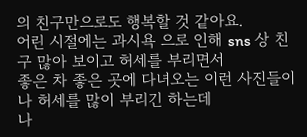의 친구만으로도 행복할 것 같아요.
어린 시절에는 과시욕 으로 인해 sns 상 친구 많아 보이고 허세를 부리면서
좋은 차 좋은 곳에 다녀오는 이런 사진들이나 허세를 많이 부리긴 하는데
나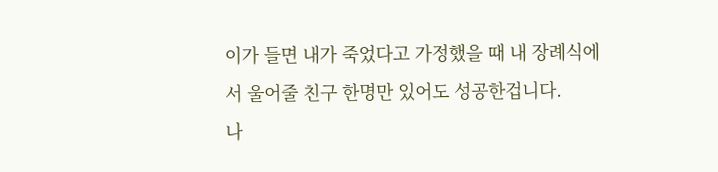이가 들면 내가 죽었다고 가정했을 때 내 장례식에서 울어줄 친구 한명만 있어도 성공한겁니다.
나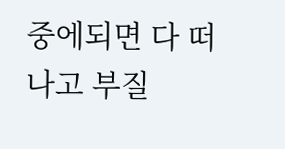중에되면 다 떠나고 부질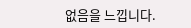없음을 느낍니다.